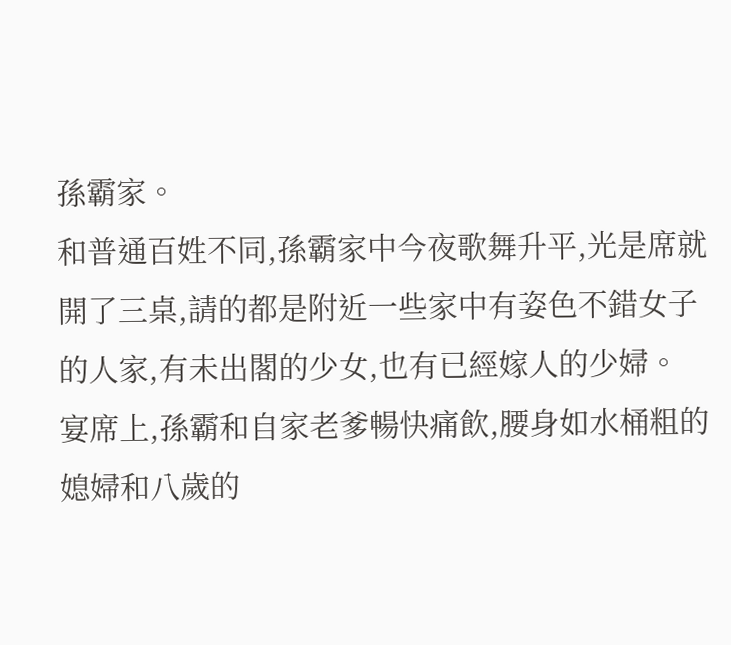孫霸家。
和普通百姓不同,孫霸家中今夜歌舞升平,光是席就開了三桌,請的都是附近一些家中有姿色不錯女子的人家,有未出閣的少女,也有已經嫁人的少婦。
宴席上,孫霸和自家老爹暢快痛飲,腰身如水桶粗的媳婦和八歲的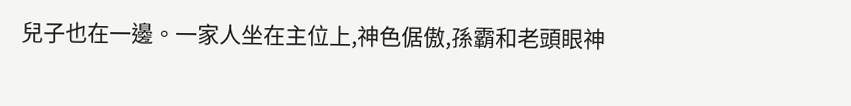兒子也在一邊。一家人坐在主位上,神色倨傲,孫霸和老頭眼神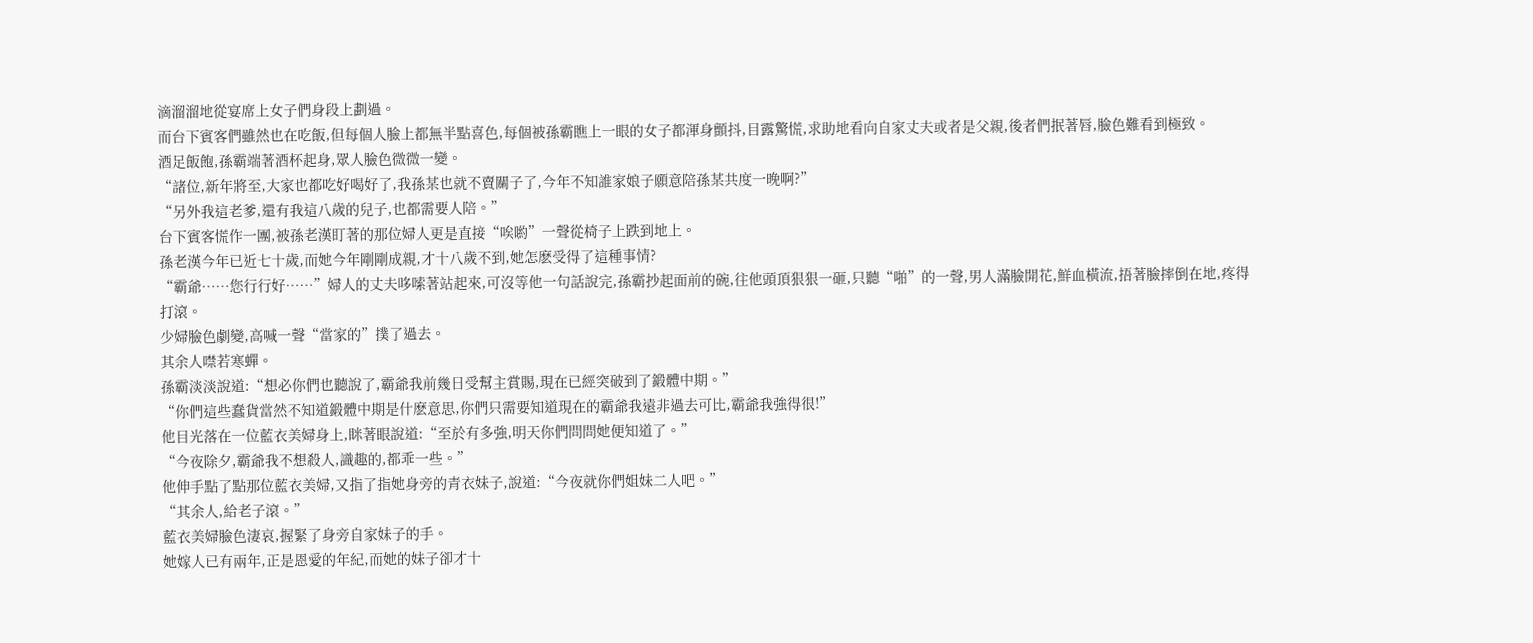滴溜溜地從宴席上女子們身段上劃過。
而台下賓客們雖然也在吃飯,但每個人臉上都無半點喜色,每個被孫霸瞧上一眼的女子都渾身顫抖,目露驚慌,求助地看向自家丈夫或者是父親,後者們抿著唇,臉色難看到極致。
酒足飯飽,孫霸端著酒杯起身,眾人臉色微微一變。
“諸位,新年將至,大家也都吃好喝好了,我孫某也就不賣關子了,今年不知誰家娘子願意陪孫某共度一晚啊?”
“另外我這老爹,還有我這八歲的兒子,也都需要人陪。”
台下賓客慌作一團,被孫老漢盯著的那位婦人更是直接“唉喲”一聲從椅子上跌到地上。
孫老漢今年已近七十歲,而她今年剛剛成親,才十八歲不到,她怎麽受得了這種事情?
“霸爺……您行行好……”婦人的丈夫哆嗦著站起來,可沒等他一句話說完,孫霸抄起面前的碗,往他頭頂狠狠一砸,只聽“啪”的一聲,男人滿臉開花,鮮血橫流,捂著臉摔倒在地,疼得打滾。
少婦臉色劇變,高喊一聲“當家的”撲了過去。
其余人噤若寒蟬。
孫霸淡淡說道:“想必你們也聽說了,霸爺我前幾日受幫主賞賜,現在已經突破到了鍛體中期。”
“你們這些蠢貨當然不知道鍛體中期是什麽意思,你們只需要知道現在的霸爺我遠非過去可比,霸爺我強得很!”
他目光落在一位藍衣美婦身上,眯著眼說道:“至於有多強,明天你們問問她便知道了。”
“今夜除夕,霸爺我不想殺人,識趣的,都乖一些。”
他伸手點了點那位藍衣美婦,又指了指她身旁的青衣妹子,說道:“今夜就你們姐妹二人吧。”
“其余人,給老子滾。”
藍衣美婦臉色淒哀,握緊了身旁自家妹子的手。
她嫁人已有兩年,正是恩愛的年紀,而她的妹子卻才十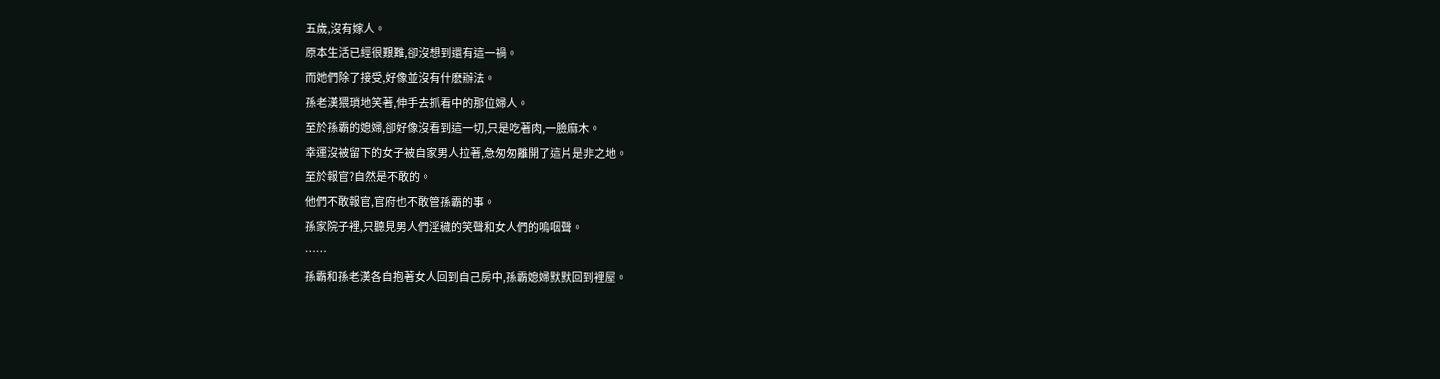五歲,沒有嫁人。
原本生活已經很艱難,卻沒想到還有這一禍。
而她們除了接受,好像並沒有什麽辦法。
孫老漢猥瑣地笑著,伸手去抓看中的那位婦人。
至於孫霸的媳婦,卻好像沒看到這一切,只是吃著肉,一臉麻木。
幸運沒被留下的女子被自家男人拉著,急匆匆離開了這片是非之地。
至於報官?自然是不敢的。
他們不敢報官,官府也不敢管孫霸的事。
孫家院子裡,只聽見男人們淫穢的笑聲和女人們的嗚咽聲。
……
孫霸和孫老漢各自抱著女人回到自己房中,孫霸媳婦默默回到裡屋。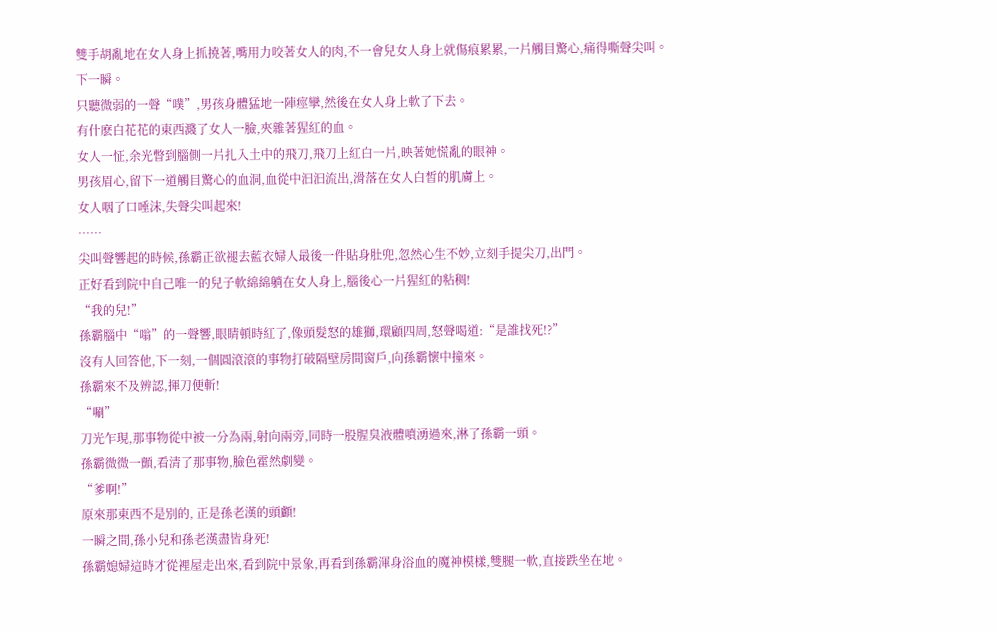雙手胡亂地在女人身上抓撓著,嘴用力咬著女人的肉,不一會兒女人身上就傷痕累累,一片觸目驚心,痛得嘶聲尖叫。
下一瞬。
只聽微弱的一聲“噗”,男孩身體猛地一陣痙攣,然後在女人身上軟了下去。
有什麽白花花的東西濺了女人一臉,夾雜著猩紅的血。
女人一怔,余光瞥到腦側一片扎入土中的飛刀,飛刀上紅白一片,映著她慌亂的眼神。
男孩眉心,留下一道觸目驚心的血洞,血從中汩汩流出,滑落在女人白皙的肌膚上。
女人咽了口唾沫,失聲尖叫起來!
……
尖叫聲響起的時候,孫霸正欲褪去藍衣婦人最後一件貼身肚兜,忽然心生不妙,立刻手提尖刀,出門。
正好看到院中自己唯一的兒子軟綿綿躺在女人身上,腦後心一片猩紅的粘稠!
“我的兒!”
孫霸腦中“嗡”的一聲響,眼睛頓時紅了,像頭髮怒的雄獅,環顧四周,怒聲喝道:“是誰找死!?”
沒有人回答他,下一刻,一個圓滾滾的事物打破隔壁房間窗戶,向孫霸懷中撞來。
孫霸來不及辨認,揮刀便斬!
“唰”
刀光乍現,那事物從中被一分為兩,射向兩旁,同時一股腥臭液體噴湧過來,淋了孫霸一頭。
孫霸微微一顫,看清了那事物,臉色霍然劇變。
“爹啊!”
原來那東西不是別的, 正是孫老漢的頭顱!
一瞬之間,孫小兒和孫老漢盡皆身死!
孫霸媳婦這時才從裡屋走出來,看到院中景象,再看到孫霸渾身浴血的魔神模樣,雙腿一軟,直接跌坐在地。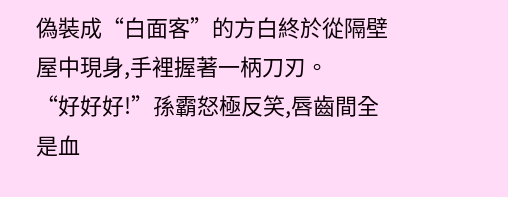偽裝成“白面客”的方白終於從隔壁屋中現身,手裡握著一柄刀刃。
“好好好!”孫霸怒極反笑,唇齒間全是血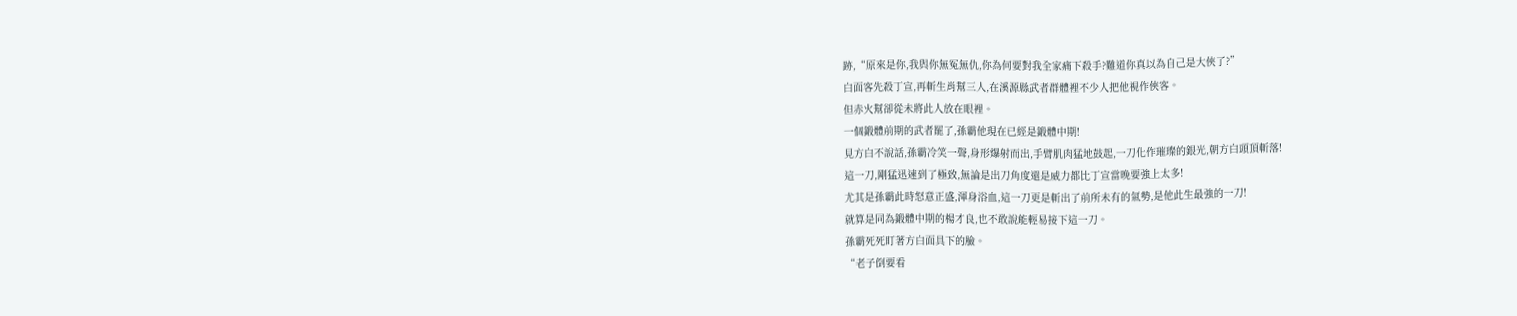跡,“原來是你,我與你無冤無仇,你為何要對我全家痛下殺手?難道你真以為自己是大俠了?”
白面客先殺丁宣,再斬生肖幫三人,在溪源縣武者群體裡不少人把他視作俠客。
但赤火幫卻從未將此人放在眼裡。
一個鍛體前期的武者罷了,孫霸他現在已經是鍛體中期!
見方白不說話,孫霸冷笑一聲,身形爆射而出,手臂肌肉猛地鼓起,一刀化作璀璨的銀光,朝方白頭頂斬落!
這一刀,剛猛迅速到了極致,無論是出刀角度還是威力都比丁宣當晚要強上太多!
尤其是孫霸此時怒意正盛,渾身浴血,這一刀更是斬出了前所未有的氣勢,是他此生最強的一刀!
就算是同為鍛體中期的楊才良,也不敢說能輕易接下這一刀。
孫霸死死盯著方白面具下的臉。
“老子倒要看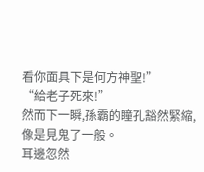看你面具下是何方神聖!”
“給老子死來!”
然而下一瞬,孫霸的瞳孔豁然緊縮,像是見鬼了一般。
耳邊忽然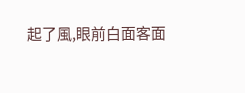起了風,眼前白面客面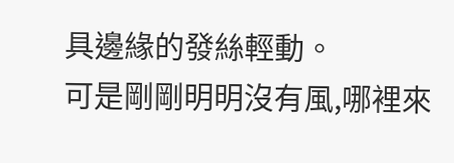具邊緣的發絲輕動。
可是剛剛明明沒有風,哪裡來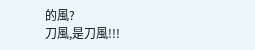的風?
刀風,是刀風!!!